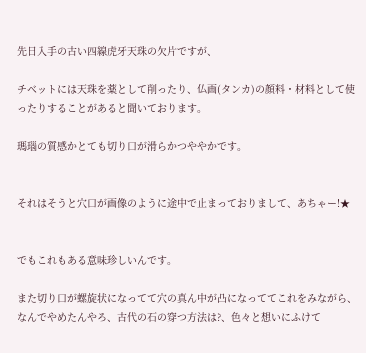先日入手の古い四線虎牙天珠の欠片ですが、

チベットには天珠を薬として削ったり、仏画(タンカ)の顔料・材料として使ったりすることがあると聞いております。

瑪瑙の質感かとても切り口が滑らかつややかです。


それはそうと穴口が画像のように途中で止まっておりまして、あちゃー!★


でもこれもある意味珍しいんです。

また切り口が螺旋状になってて穴の真ん中が凸になっててこれをみながら、なんでやめたんやろ、古代の石の穿つ方法は?、色々と想いにふけて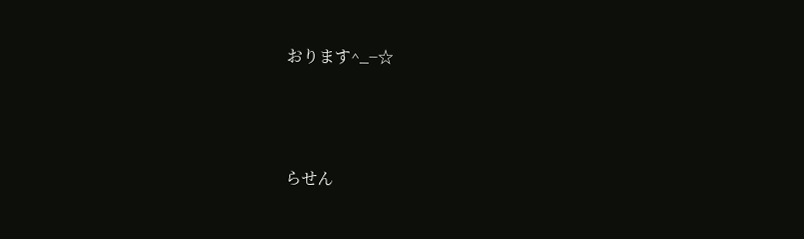おります^_−☆




らせん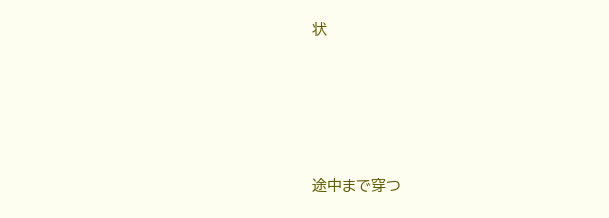状







途中まで穿つ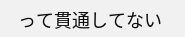って貫通してない